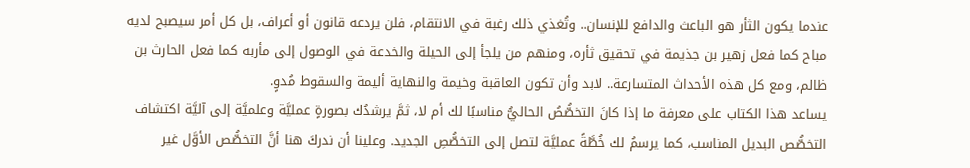عندما يكون الثأر هو الباعث والدافع للإنسان.. وتُغذي ذلك رغبة في الانتقام، فلن يردعه قانون أو أعراف، بل كل أمر سيصبح لديه مباح كما فعل زهير بن جذيمة في تحقيق ثأره، ومنهم من يلجأ إلى الحيلة والخدعة في الوصول إلى مأربه كما فعل الحارث بن ظالم، ومع كل هذه الأحداث المتسارعة.. لابد وأن تكون العاقبة وخيمة والنهاية أليمة والسقوط مُدوٍ.
يساعد هذا الكتاب على معرفة ما إذا كانَ التخصُّصُ الحاليُّ مناسبًا لك أم لا، ثمَّ يرشدُك بصورةٍ عمليَّة وعلميَّة إلى آليَّة اكتشاف التخصُّص البديل المناسب، كما يرسمُ لك خُطَّةً عمليَّة لتصل إلى التخصُّصِ الجديد. وعلينا أن ندركَ هنا أنَّ التخصُّص الأوَّل غير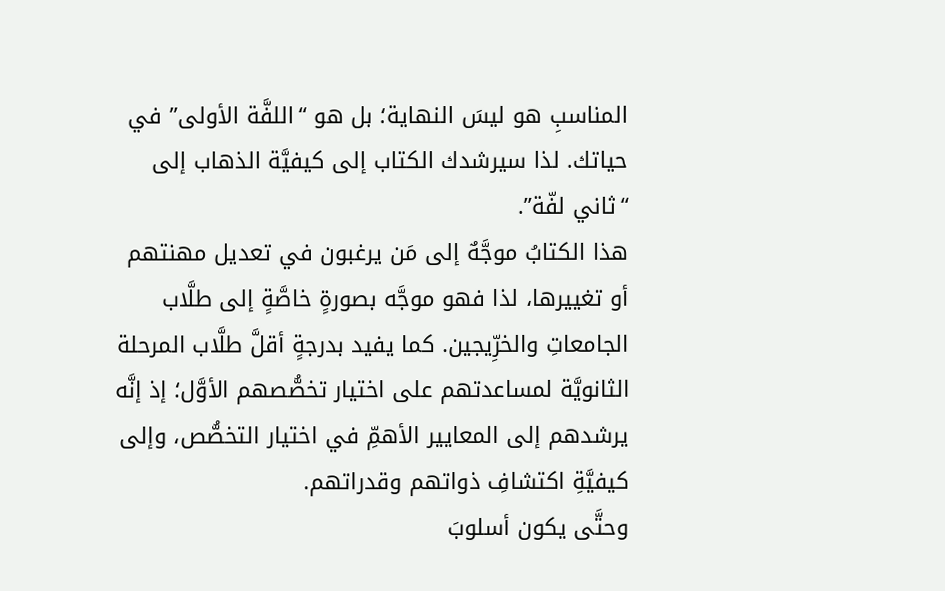المناسبِ هو ليسَ النهاية؛ بل هو “اللفَّة الأولى” في حياتك. لذا سيرشدك الكتاب إلى كيفيَّة الذهاب إلى “ثاني لفّة”.
هذا الكتابُ موجَّهٌ إلى مَن يرغبون في تعديل مهنتهم أو تغييرها، لذا فهو موجَّه بصورةٍ خاصَّةٍ إلى طلَّاب الجامعاتِ والخرِّيجين. كما يفيد بدرجةٍ أقلَّ طلَّاب المرحلة الثانويَّة لمساعدتهم على اختيار تخصُّصهم الأوَّل؛ إذ إنَّه يرشدهم إلى المعايير الأهمِّ في اختيار التخصُّص، وإلى كيفيَّةِ اكتشافِ ذواتهم وقدراتهم.
وحتَّى يكون أسلوبَ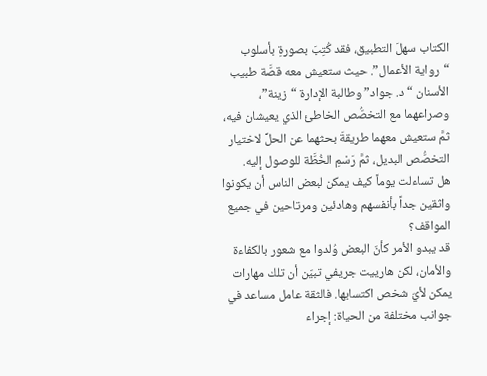الكتاب سهلَ التطبيق، فقد كُتِبَ بصورةِ بأسلوب “رواية الأعمال”. حيث ستعيش معه قصَّة طبيب الأسنان “د. جواد” وطالبة الإدارة “زينة”، وصراعهما مع التخصُّص الخاطئ الذي يعيشان فيه، ثمَّ ستعيش معهما طريقةَ بحثهما عن الحلِّ لاختيار التخصُّص البديل، ثمَّ رَسْمِ الخُطَّة للوصول إليه.
هل تساءلت يوماً كيف يمكن لبعض الناس أن يكونوا واثقين جداً بأنفسهم وهادئين ومرتاحين في جميع المواقف؟
قد يبدو الأمر كأنّ البعض وُلدوا مع شعور بالكفاءة والأمان، لكن هارييت جريفي تبيّن أن تلك مهارات يمكن لأيّ شخص اكتسابها. فالثقة عامل مساعد في جوانب مختلفة من الحياة: إجراء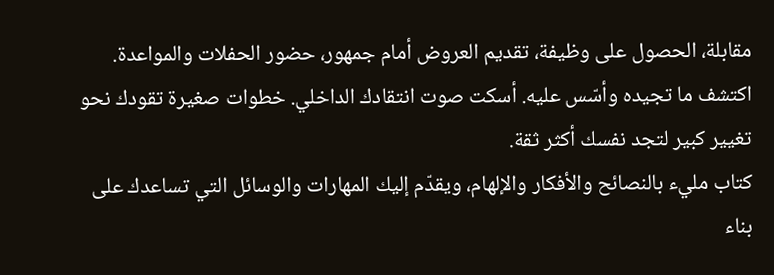مقابلة، الحصول على وظيفة، تقديم العروض أمام جمهور، حضور الحفلات والمواعدة.
اكتشف ما تجيده وأسّس عليه. أسكت صوت انتقادك الداخلي. خطوات صغيرة تقودك نحو تغيير كبير لتجد نفسك أكثر ثقة.
كتاب مليء بالنصائح والأفكار والإلهام، ويقدّم إليك المهارات والوسائل التي تساعدك على بناء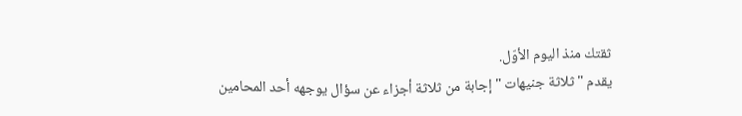ثقتك منذ اليوم الأوّل.
يقدم "ثلاثة جنيهات " إجابة من ثلاثة أجزاء عن سؤال يوجهه أحد المحامين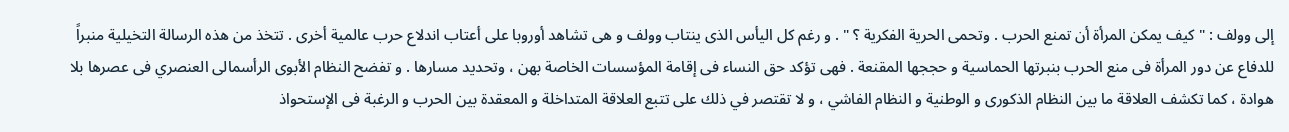إلى وولف : " كيف يمكن المرأة أن تمنع الحرب . وتحمى الحرية الفكرية ؟ " . و رغم كل اليأس الذى ينتاب وولف و هى تشاهد أوروبا على أعتاب اندلاع حرب عالمية أخرى . تتخذ من هذه الرسالة التخيلية منبراً للدفاع عن دور المرأة فى منع الحرب بنبرتها الحماسية و حججها المقنعة . فهى تؤكد حق النساء فى إقامة المؤسسات الخاصة بهن ، وتحديد مسارها . و تفضح النظام الأبوى الرأسمالى العنصري فى عصرها بلا هوادة ، كما تكشف العلاقة ما بين النظام الذكورى و الوطنية و النظام الفاشي ، و لا تقتصر في ذلك على تتبع العلاقة المتداخلة و المعقدة بين الحرب و الرغبة فى الإستحواذ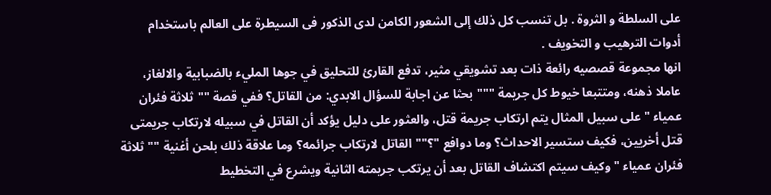على السلطة و الثروة . بل تنسب كل ذلك إلى الشعور الكامن لدى الذكور فى السيطرة على العالم باستخدام أدوات الترهيب و التخويف .
انها مجموعة قصصيه رائعة ذات بعد تشويقي مثير، تدفع القارئ للتحليق في جوها المليء بالضبابية والالغاز، عاملا ذهنه، ومتتبعا خيوط كل جريمة """بحثا عن اجابة للسؤال الابدي: من القاتل؟ ففي قصة ""ثلاثة فئران عمياء " على سبيل المثال يتم ارتكاب جريمة قتل، والعثور على دليل يؤكد أن القاتل في سبيله لارتكاب جريمتى قتل أخريين، فكيف ستسير الاحداث؟ وما دوافع "؟""القاتل لارتكاب جرائمه؟ وما علاقة ذلك بلحن أغنية ""ثلاثة فئران عمياء " وكيف سيتم اكتشاف القاتل بعد أن يرتكب جريمته الثانية ويشرع في التخطيط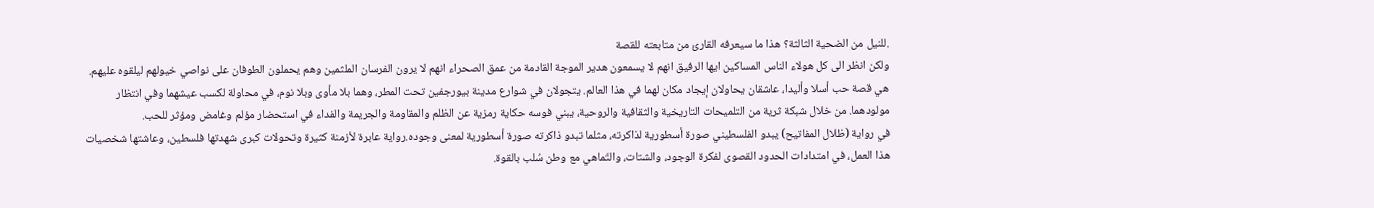.للنيل من الضحية الثالثة؟ هذا ما سيعرفه القارئ من متابعته للقصة
ولكن انظر الى كل هولاء الناس المساكين ايها الرفيق انهم لا يسمعون هدير الموجة القادمة من عمق الصحراء انهم لا يرون الفرسان الملثمين وهم يحملون الطوفان على نواصي خيولهم ليلقوه عليهم.
هي قصة حب أسلا وأليدا، عاشقان يحاولان إيجاد مكان لهما في هذا العالم. يتجولان في شوارع مدينة بيورجفين تحت المطر، وهما بلا مأوى وبلا نوم، في محاولة لكسب عيشهما وفي انتظار مولودهما. من خلال شبكة ثرية من التلميحات التاريخية والثقافية والروحية، يبني فوسه حكاية رمزية عن الظلم والمقاومة والجريمة والفداء في استحضار مؤلم وغامض ومؤثر للحب.
في رواية (ظلال المفاتيح) يبدو الفلسطيني صورة أسطورية لذاكرته، مثلما تبدو ذاكرته صورة أسطورية لمعنى وجوده.رواية عابرة لأزمنة كثيرة وتحولات كبرى شهدتها فلسطين، وعاشتها شخصيات هذا العمل، في امتدادات الحدود القصوى لفكرة الوجود، والشتات، والتّماهي مع وطن سُلب بالقوة.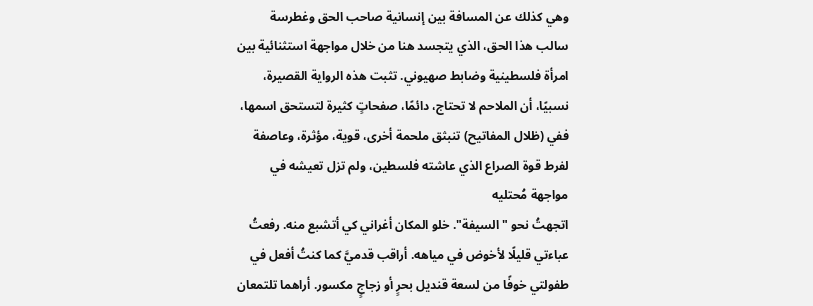وهي كذلك عن المسافة بين إنسانية صاحب الحق وغطرسة سالب هذا الحق، الذي يتجسد هنا من خلال مواجهة استثنائية بين امرأة فلسطينية وضابط صهيوني. تثبت هذه الرواية القصيرة، نسبيًا، أن الملاحم لا تحتاج، دائمًا، صفحاتٍ كثيرة لتستحق اسمها، ففي (ظلال المفاتيح) تنبثق ملحمة أخرى، قوية، مؤثرة، وعاصفة لفرط قوة الصراع الذي عاشته فلسطين، ولم تزل تعيشه في مواجهة مُحتليه
اتجهتُ نحو "السيفة". خلو المكان أغراني كي أتشبع منه. رفعتُ عباءتي قليلًا لأخوض في مياهه. أراقب قدميَّ كما كنتُ أفعل في طفولتي خوفًا من لسعة قنديل بحرٍ أو زجاجٍ مكسور. أراهما تلتمعان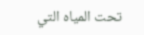تحت المياه التي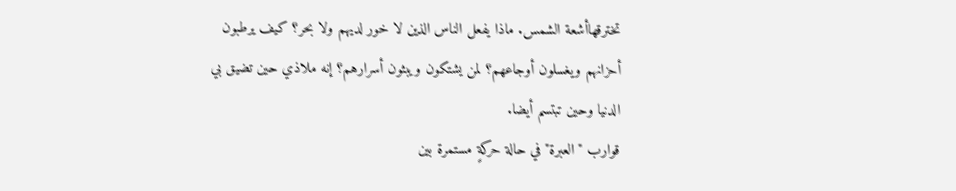تخترقهاأشعة الشمس. ماذا يفعل الناس الذين لا خور لديهم ولا بحر؟ كيف يرطبون أحزانهم ويغسلون أوجاعهم؟ لمن يشتكون ويبثون أسرارهم؟ إنه ملاذي حين تضيق بي الدنيا وحين تبتسم أيضا.
قوارب "العبرة" في حالة حركةٍ مستمرة بين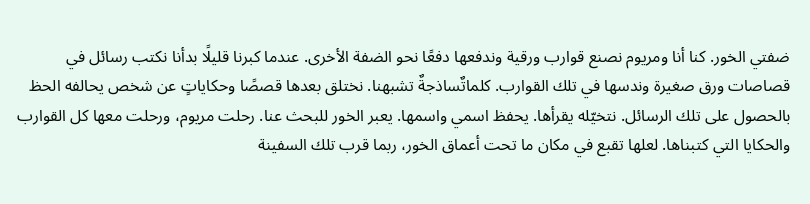ضفتي الخور. كنا أنا ومريوم نصنع قوارب ورقية وندفعها دفعًا نحو الضفة الأخرى. عندما كبرنا قليلًا بدأنا نكتب رسائل في قصاصات ورق صغيرة وندسها في تلك القوارب. كلماتٌساذجةٌ تشبهنا. نختلق بعدها قصصًا وحكاياتٍ عن شخص يحالفه الحظ بالحصول على تلك الرسائل. نتخيّله يقرأها. يحفظ اسمي واسمها. يعبر الخور للبحث عنا. رحلت مريوم، ورحلت معها كل القوارب والحكايا التي كتبناها. لعلها تقبع في مكان ما تحت أعماق الخور، ربما قرب تلك السفينة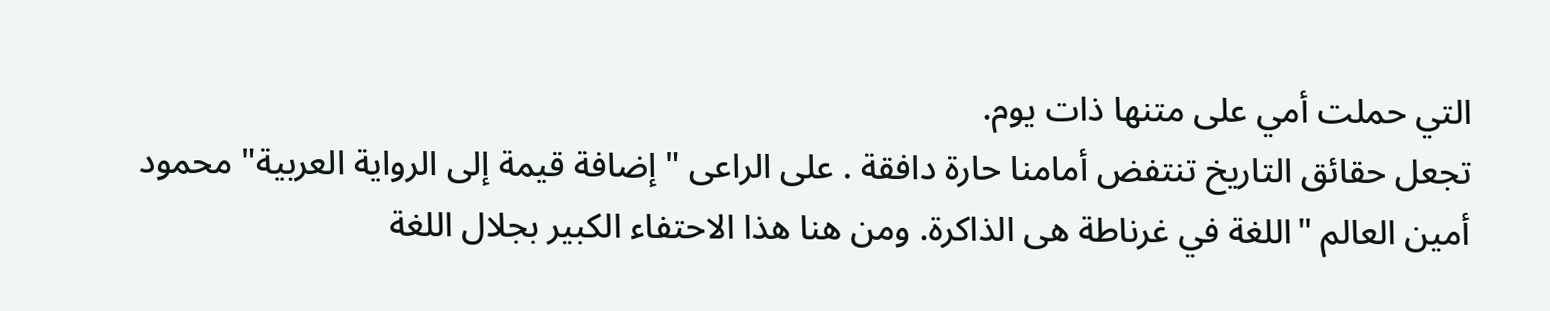التي حملت أمي على متنها ذات يوم.
تجعل حقائق التاريخ تنتفض أمامنا حارة دافقة . على الراعى "إضافة قيمة إلى الرواية العربية" محمود أمين العالم "اللغة في غرناطة هى الذاكرة. ومن هنا هذا الاحتفاء الكبير بجلال اللغة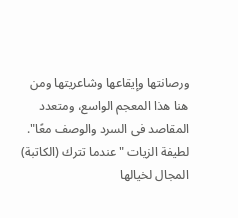ورصانتها وإيقاعها وشاعريتها ومن هنا هذا المعجم الواسع، ومتعدد المقاصد فى السرد والوصف معًا". لطيفة الزيات "عندما تترك (الكاتبة) المجال لخيالها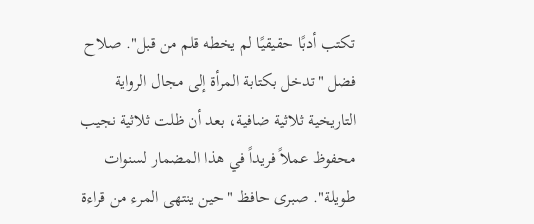تكتب أدبًا حقيقيًا لم يخطه قلم من قبل". صلاح فضل "تدخل بكتابة المرأة إلى مجال الرواية التاريخية ثلاثية ضافية، بعد أن ظلت ثلاثية نجيب محفوظ عملاً فريداً في هذا المضمار لسنوات طويلة". صبرى حافظ "حين ينتهى المرء من قراءة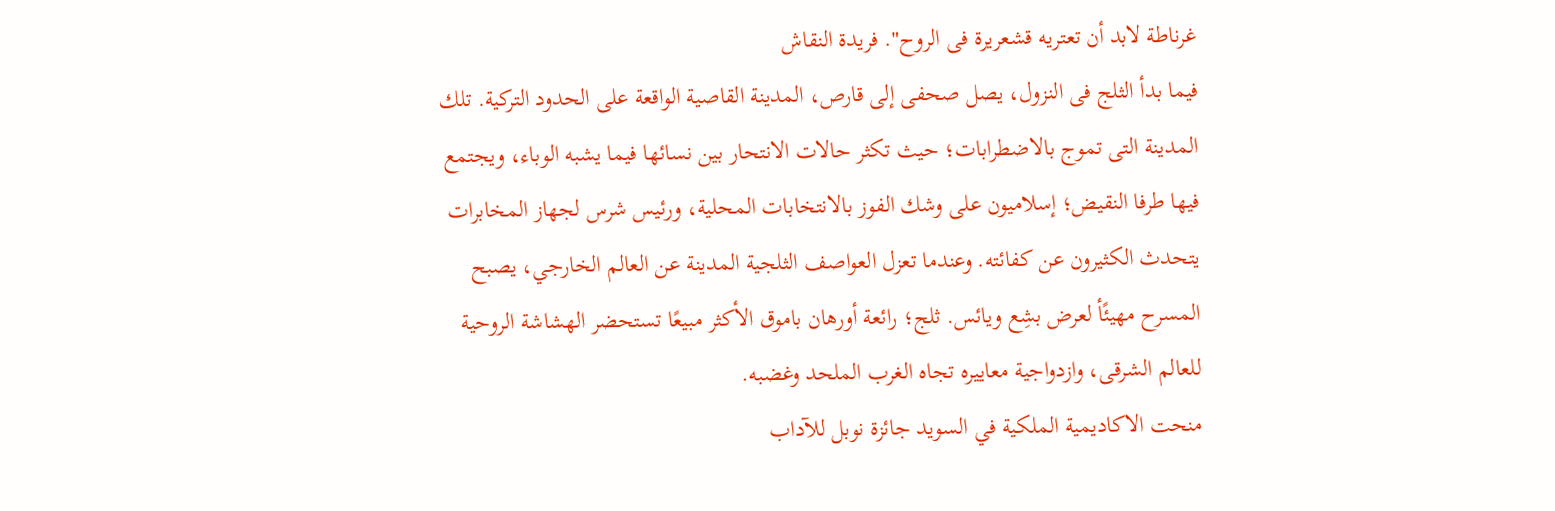غرناطة لابد أن تعتريه قشعريرة فى الروح". فريدة النقاش
فيما بدأ الثلج فى النزول، يصل صحفى إلى قارص، المدينة القاصية الواقعة على الحدود التركية. تلك المدينة التى تموج بالاضطرابات؛ حيث تكثر حالات الانتحار بين نسائها فيما يشبه الوباء، ويجتمع فيها طرفا النقيض؛ إسلاميون على وشك الفوز بالانتخابات المحلية، ورئيس شرس لجهاز المخابرات يتحدث الكثيرون عن كفائته. وعندما تعزل العواصف الثلجية المدينة عن العالم الخارجي، يصبح المسرح مهيئًأ لعرض بشِع ويائس. ثلج؛ رائعة أورهان باموق الأكثر مبيعًا تستحضر الهشاشة الروحية للعالم الشرقى، وازدواجية معاييره تجاه الغرب الملحد وغضبه.
منحت الاكاديمية الملكية في السويد جائزة نوبل للآداب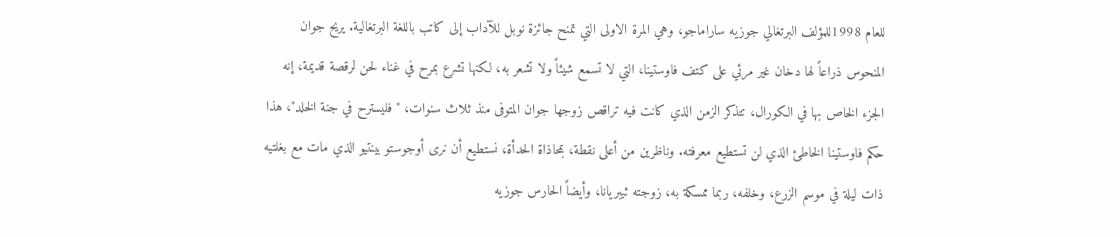للعام 1998للمؤلف البرتغالي جوزيه ساراماجو، وهي المرة الاولى التي تمنح جائزة نوبل للآداب إلى كاتب باللغة البرتغالية. يريح جوان المنحوس ذراعاً لها دخان غير مرئي على كتف فاوستينا، التي لا تسمع شيئاً ولا تشعر به، لكنها تشرع بمرح في غناء لحن لرقصة قديمة، إنه الجزء الخاص بها في الكورال، تتذكر الزمن الذي كانت فيه تراقص زوجها جوان المتوفى منذ ثلاث سنوات، "فليسترح في جنة الخلد"، هذا حكم فاوستينا الخاطئ الذي لن تستطيع معرفته. وناظرين من أعلى نقطة، بمحاذاة الحدأة، نستطيع أن نرى أوجوستو بينتيو الذي مات مع بغلتيه ذات ليلة في موسم الزرع، وخلفه، ربما ممسكة به، زوجته ثيبريانا، وأيضاً الحارس جوزيه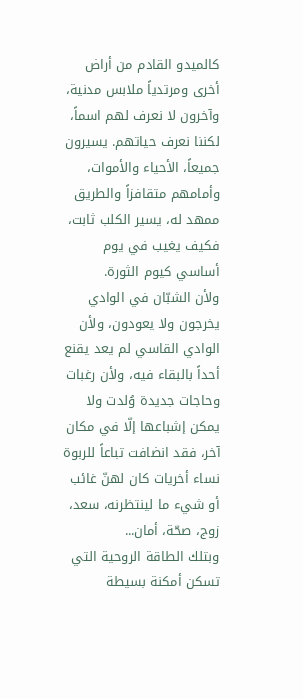كالميدو القادم من أراض أخرى ومرتدياً ملابس مدنية، وآخرون لا نعرف لهم اسماً، لكننا نعرف حياتهم. يسيرون جميعاً، الأحياء والأموات، وأمامهم متقافزاً والطريق ممهد له، يسير الكلب ثابت، فكيف يغيب في يوم أساسي كيوم الثورة.
ولأن الشبّان في الوادي يخرجون ولا يعودون، ولأن الوادي القاسي لم يعد يقنع أحداً بالبقاء فيه، ولأن رغبات وحاجات جديدة وُلدت ولا يمكن إشباعها إلّا في مكان آخر، فقد انضافت تباعاً للربوة نساء أخريات كان لهنّ غائب أو شيء ما لينتظرنه، سعد، زوج، صحّة، أمان...
وبتلك الطاقة الروحية التي تسكن أمكنة بسيطة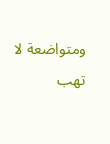ومتواضعة لا تهب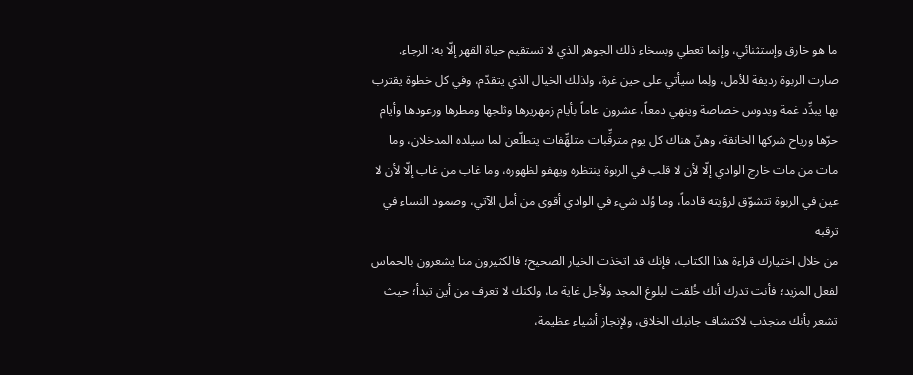ما هو خارق وإستثنائي، وإنما تعطي وبسخاء ذلك الجوهر الذي لا تستقيم حياة القهر إلّا به: الرجاء.
صارت الربوة رديفة للأمل، ولِما سيأتي على حين غرة، ولذلك الخيال الذي يتقدّم، وفي كل خطوة يقترب بها يبدِّد غمة ويدوس خصاصة وينهي دمعاً، عشرون عاماً بأيام زمهريرها وثلجها ومطرها ورعودها وأيام حرّها ورياح شركها الخانقة، وهنّ هناك كل يوم مترقِّبات متلهِّفات يتطلّعن لما سيلده المدخلان، وما مات من مات خارج الوادي إلّا لأن لا قلب في الربوة ينتظره ويهفو لظهوره، وما غاب من غاب إلّا لأن لا عين في الربوة تتشوّق لرؤيته قادماً، وما وُلد شيء في الوادي أقوى من أمل الآتي، وصمود النساء في ترقبه
من خلال اختيارك قراءة هذا الكتاب، فإنك قد اتخذت الخيار الصحيح؛ فالكثيرون منا يشعرون بالحماس لفعل المزيد؛ فأنت تدرك أنك خُلقت لبلوغ المجد ولأجل غاية ما، ولكنك لا تعرف من أين تبدأ؛ حيث تشعر بأنك منجذب لاكتشاف جانبك الخلاق، ولإنجاز أشياء عظيمة،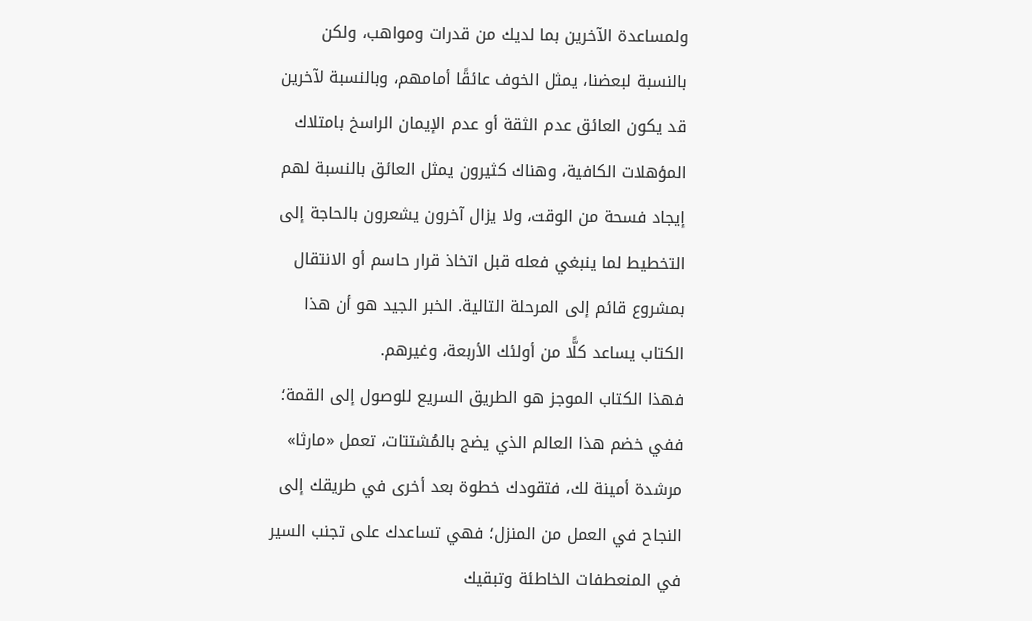ولمساعدة الآخرين بما لديك من قدرات ومواهب، ولكن بالنسبة لبعضنا، يمثل الخوف عائقًا أمامهم، وبالنسبة لآخرين قد يكون العائق عدم الثقة أو عدم الإيمان الراسخ بامتلاك المؤهلات الكافية، وهناك كثيرون يمثل العائق بالنسبة لهم إيجاد فسحة من الوقت، ولا يزال آخرون يشعرون بالحاجة إلى التخطيط لما ينبغي فعله قبل اتخاذ قرار حاسم أو الانتقال بمشروع قائم إلى المرحلة التالية. الخبر الجيد هو أن هذا الكتاب يساعد كلًّا من أولئك الأربعة، وغيرهم.
فهذا الكتاب الموجز هو الطريق السريع للوصول إلى القمة؛ ففي خضم هذا العالم الذي يضج بالمُشتتات، تعمل «مارثا» مرشدة أمينة لك، فتقودك خطوة بعد أخرى في طريقك إلى النجاح في العمل من المنزل؛ فهي تساعدك على تجنب السير في المنعطفات الخاطئة وتبقيك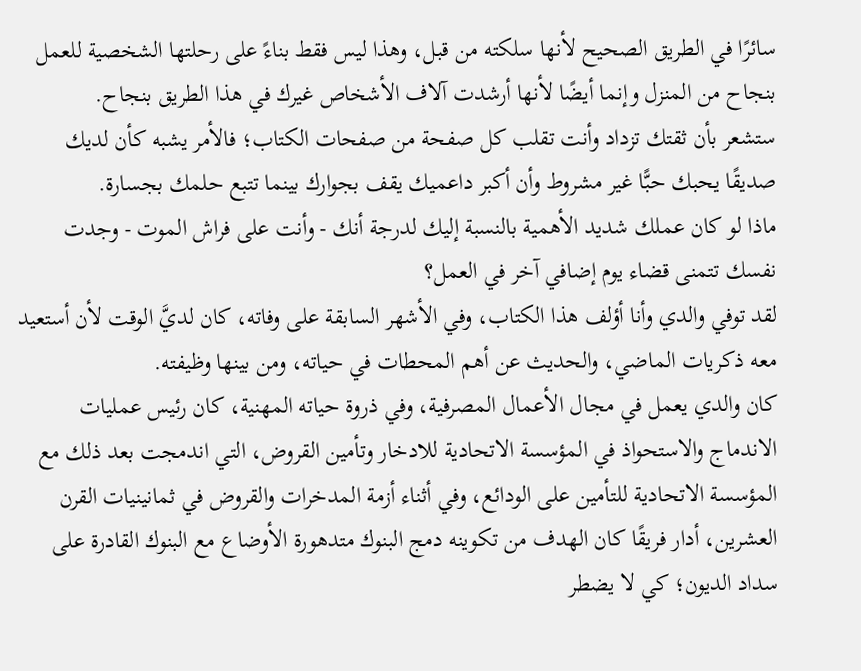سائرًا في الطريق الصحيح لأنها سلكته من قبل، وهذا ليس فقط بناءً على رحلتها الشخصية للعمل بنجاح من المنزل وإنما أيضًا لأنها أرشدت آلاف الأشخاص غيرك في هذا الطريق بنجاح.
ستشعر بأن ثقتك تزداد وأنت تقلب كل صفحة من صفحات الكتاب؛ فالأمر يشبه كأن لديك صديقًا يحبك حبًّا غير مشروط وأن أكبر داعميك يقف بجوارك بينما تتبع حلمك بجسارة.
ماذا لو كان عملك شديد الأهمية بالنسبة إليك لدرجة أنك - وأنت على فراش الموت - وجدت نفسك تتمنى قضاء يوم إضافي آخر في العمل؟
لقد توفي والدي وأنا أؤلف هذا الكتاب، وفي الأشهر السابقة على وفاته، كان لديَّ الوقت لأن أستعيد معه ذكريات الماضي، والحديث عن أهم المحطات في حياته، ومن بينها وظيفته.
كان والدي يعمل في مجال الأعمال المصرفية، وفي ذروة حياته المهنية، كان رئيس عمليات الاندماج والاستحواذ في المؤسسة الاتحادية للادخار وتأمين القروض، التي اندمجت بعد ذلك مع المؤسسة الاتحادية للتأمين على الودائع، وفي أثناء أزمة المدخرات والقروض في ثمانينيات القرن العشرين، أدار فريقًا كان الهدف من تكوينه دمج البنوك متدهورة الأوضاع مع البنوك القادرة على سداد الديون؛ كي لا يضطر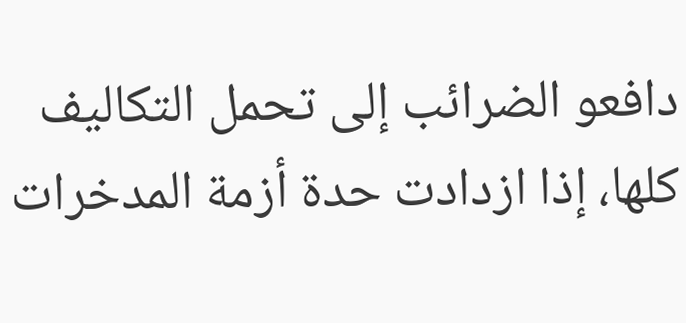دافعو الضرائب إلى تحمل التكاليف كلها، إذا ازدادت حدة أزمة المدخرات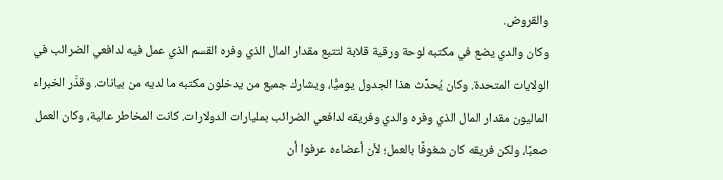والقروض.
وكان والدي يضع في مكتبه لوحة ورقية قلابة لتتبع مقدار المال الذي وفره القسم الذي عمل فيه لدافعي الضرائب في الولايات المتحدة. وكان يُحدِّث هذا الجدول يوميًّا، ويشارك جميع من يدخلون مكتبه ما لديه من بيانات. وقدَّر الخبراء الماليون مقدار المال الذي وفره والدي وفريقه لدافعي الضرائب بمليارات الدولارات. كانت المخاطر عالية، وكان العمل صعبًا، ولكن فريقه كان شغوفًا بالعمل؛ لأن أعضاءه عرفوا أن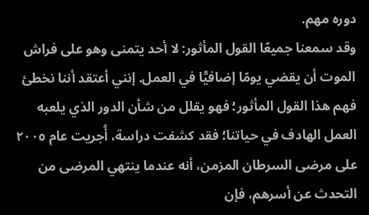دوره مهم.
وقد سمعنا جميعًا القول المأثور: لا أحد يتمنى وهو على فراش الموت أن يقضي يومًا إضافيًّا في العمل. إنني أعتقد أننا نخطئ فهم هذا القول المأثور؛ فهو يقلل من شأن الدور الذي يلعبه العمل الهادف في حياتنا؛ فقد كشفت دراسة، أُجريت عام ٢٠٠٥ على مرضى السرطان المزمن، أنه عندما ينتهي المرضى من التحدث عن أسرهم، فإن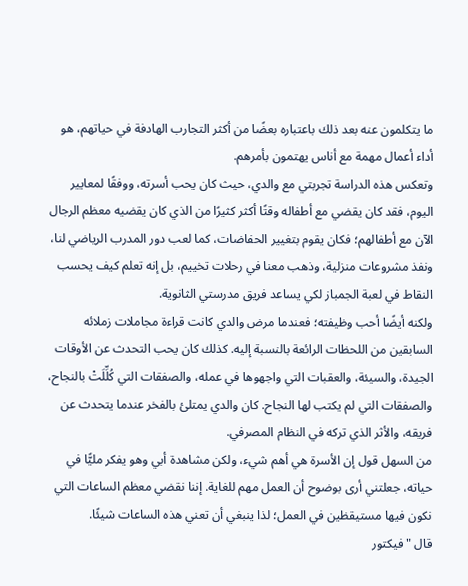ما يتكلمون عنه بعد ذلك باعتباره بعضًا من أكثر التجارب الهادفة في حياتهم، هو أداء أعمال مهمة مع أناس يهتمون بأمرهم.
وتعكس هذه الدراسة تجربتي مع والدي، حيث كان يحب أسرته، ووفقًا لمعايير اليوم، فقد كان يقضي مع أطفاله وقتًا أكثر كثيرًا من الذي كان يقضيه معظم الرجال الآن مع أطفالهم؛ فكان يقوم بتغيير الحفاضات، كما لعب دور المدرب الرياضي لنا، ونفذ مشروعات منزلية، وذهب معنا في رحلات تخييم، بل إنه تعلم كيف يحسب النقاط في لعبة الجمباز لكي يساعد فريق مدرستي الثانوية.
ولكنه أيضًا أحب وظيفته؛ فعندما مرض والدي كانت قراءة مجاملات زملائه السابقين من اللحظات الرائعة بالنسبة إليه. كذلك كان يحب التحدث عن الأوقات الجيدة، والسيئة، والعقبات التي واجهوها في عمله، والصفقات التي كُلِّلَتْ بالنجاح، والصفقات التي لم يكتب لها النجاح. كان والدي يمتلئ بالفخر عندما يتحدث عن فريقه، والأثر الذي تركه في النظام المصرفي.
من السهل قول إن الأسرة هي أهم شيء، ولكن مشاهدة أبي وهو يفكر مليًّا في حياته، جعلتني أرى بوضوح أن العمل مهم للغاية. إننا نقضي معظم الساعات التي نكون فيها مستيقظين في العمل؛ لذا ينبغي أن تعني هذه الساعات شيئًا.
قال "فيكتور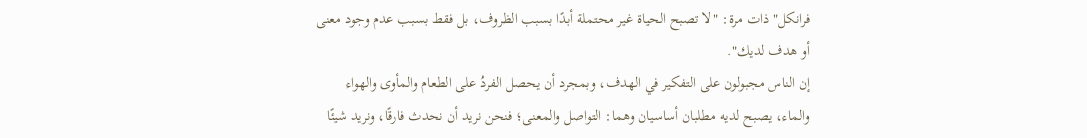فرانكل" ذات مرة: "لا تصبح الحياة غير محتملة أبدًا بسبب الظروف، بل فقط بسبب عدم وجود معنى أو هدف لديك".
إن الناس مجبولون على التفكير في الهدف، وبمجرد أن يحصل الفردُ على الطعام والمأوى والهواء والماء، يصبح لديه مطلبان أساسيان وهما: التواصل والمعنى؛ فنحن نريد أن نحدث فارقًا، ونريد شيئًا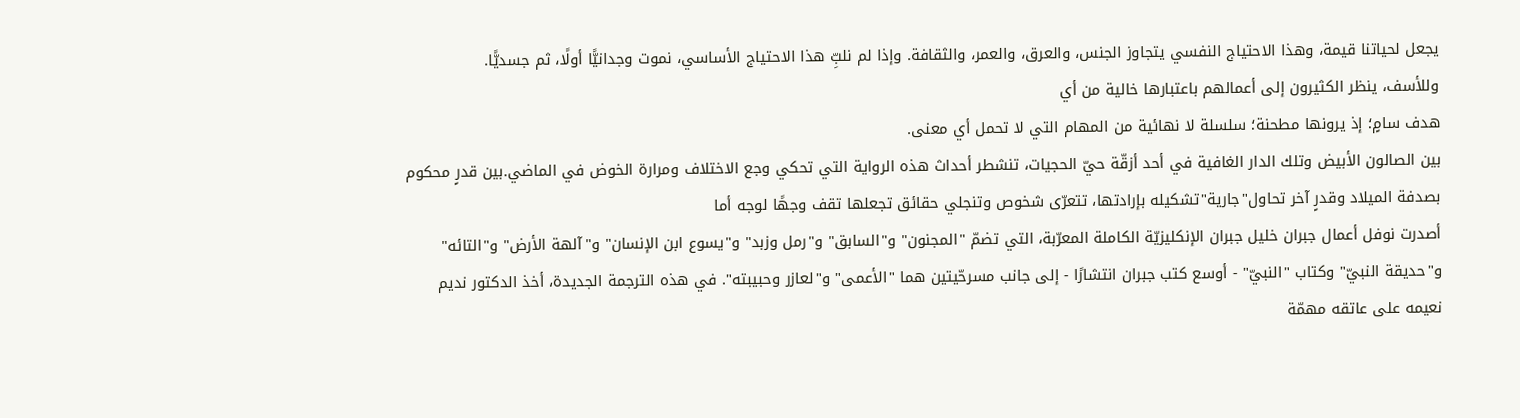يجعل لحياتنا قيمة، وهذا الاحتياج النفسي يتجاوز الجنس، والعرق، والعمر، والثقافة. وإذا لم نلبِّ هذا الاحتياج الأساسي، نموت وجدانيًّا أولًا، ثم جسديًّا.
وللأسف، ينظر الكثيرون إلى أعمالهم باعتبارها خالية من أي
هدف سامٍ؛ إذ يرونها مطحنة؛ سلسلة لا نهائية من المهام التي لا تحمل أي معنى.
بين الصالون الأبيض وتلك الدار الغافية في أحد أزقّة حيّ الحجيات، تنشطر أحداث هذه الرواية التي تحكي وجع الاختلاف ومرارة الخوض في الماضي.بين قدرٍ محكوم بصدفة الميلاد وقدرٍ آخر تحاول"جارية"تشكيله بإرادتها، تتعرّى شخوص وتنجلي حقائق تجعلها تقف وجهًا لوجه أما
أصدرت نوفل أعمال جبران خليل جبران الإنكليزيّة الكاملة المعرّبة، التي تضمّ "المجنون" و"السابق" و"رمل وزبد" و"يسوع ابن الإنسان" و"آلهة الأرض" و"التائه" و"حديقة النبيّ" وكتاب "النبيّ" - أوسع كتب جبران انتشارًا - إلى جانب مسرحّيتين هما "الأعمى" و"لعازر وحبيبته". في هذه الترجمة الجديدة، أخذ الدكتور نديم نعيمه على عاتقه مهمّة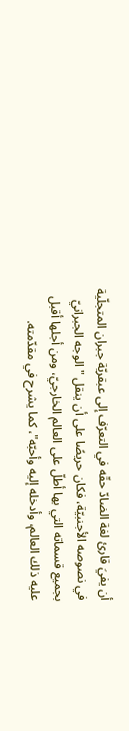أن يفيَ قارئ لغة الضادّ حقّه في التعرّف إلى عبقريّة جبران المتجلّية في نصوصه الأجنبيّة، فكان حريصًا على أن ينقل "الوجه الجبرانيّ بجميع قسماته التي بها أطلّ على العالم الخارجيّ، ومن أجلها أقبل عليه ذلك العالم، وأدخله إليه وأحبّه"، كما يشرح في مقدّمته.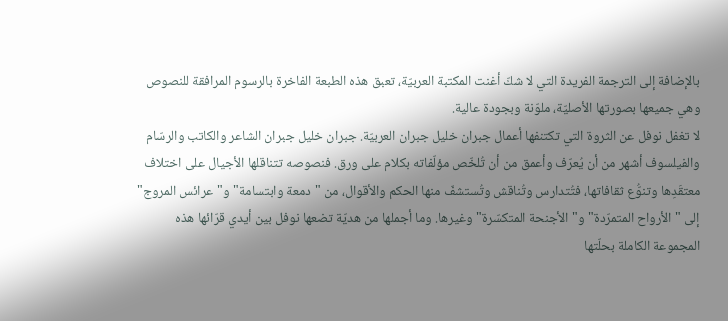بالإضافة إلى الترجمة الفريدة التي لا شكّ أغنت المكتبة العربيّة، تعبق هذه الطبعة الفاخرة بالرسوم المرافقة للنصوص وهي جميعها بصورتها الأصليّة، ملوّنة وبجودة عالية.
لا تغفل نوفل عن الثروة التي تكتنفها أعمال جبران خليل جبران العربيّة. جبران خليل جبران الشاعر والكاتب والرسّام والفيلسوف أشهر من أن يُعرّف وأعمق من أن تُلخّص مؤلّفاته بكلام على ورق. فنصوصه تتناقلها الأجيال على اختلاف معتقَدِها وتنوُّع ثقافاتها، فتُتدارس وتُناقش وتُستشفّ منها الحكم والأقوال، من "دمعة وابتسامة" و"عرائس المروج" إلى "الأرواح المتمرّدة" و"الأجنحة المتكسّرة" وغيرها. وما أجملها من هديّة تضعها نوفل بين أيدي قرّائها هذه المجموعة الكاملة بحلّتها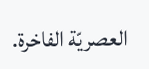العصريّة الفاخرة.